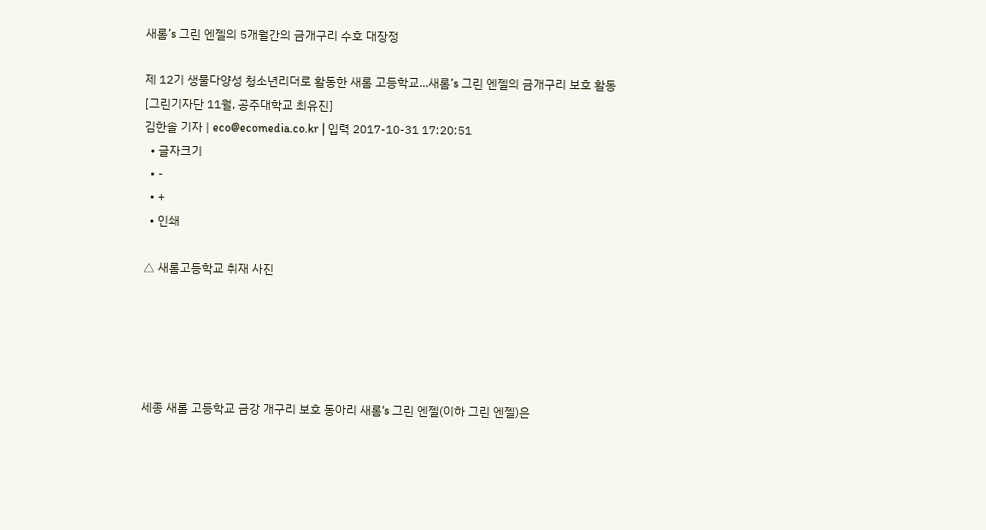새롬’s 그린 엔젤의 5개월간의 금개구리 수호 대장정

제 12기 생물다양성 청소년리더로 활동한 새롬 고등학교...새롬’s 그린 엔젤의 금개구리 보호 활동
[그린기자단 11월, 공주대학교 최유진]
김한솔 기자 | eco@ecomedia.co.kr | 입력 2017-10-31 17:20:51
  • 글자크기
  • -
  • +
  • 인쇄

△ 새롬고등학교 취재 사진





세종 새롬 고등학교 금강 개구리 보호 동아리 새롬‘s 그린 엔젤(이하 그린 엔젤)은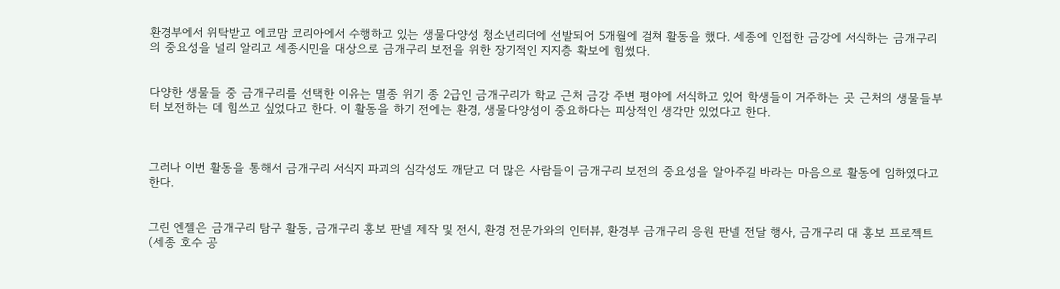환경부에서 위탁받고 에코맘 코리아에서 수행하고 있는 생물다양성 청소년리더에 선발되어 5개월에 걸쳐 활동을 했다. 세종에 인접한 금강에 서식하는 금개구리의 중요성을 널리 알리고 세종시민을 대상으로 금개구리 보전을 위한 장기적인 지지층 확보에 힘썼다.


다양한 생물들 중 금개구리를 선택한 이유는 멸종 위기 종 2급인 금개구리가 학교 근처 금강 주변 평야에 서식하고 있어 학생들이 거주하는 곳 근처의 생물들부터 보전하는 데 힘쓰고 싶었다고 한다. 이 활동을 하기 전에는 환경, 생물다양성이 중요하다는 피상적인 생각만 있었다고 한다.



그러나 이번 활동을 통해서 금개구리 서식지 파괴의 심각성도 깨닫고 더 많은 사람들이 금개구리 보전의 중요성을 알아주길 바라는 마음으로 활동에 임하였다고 한다.


그린 엔젤은 금개구리 탐구 활동, 금개구리 홍보 판넬 제작 및 전시, 환경 전문가와의 인터뷰, 환경부 금개구리 응원 판넬 전달 행사, 금개구리 대 홍보 프로젝트 (세종 호수 공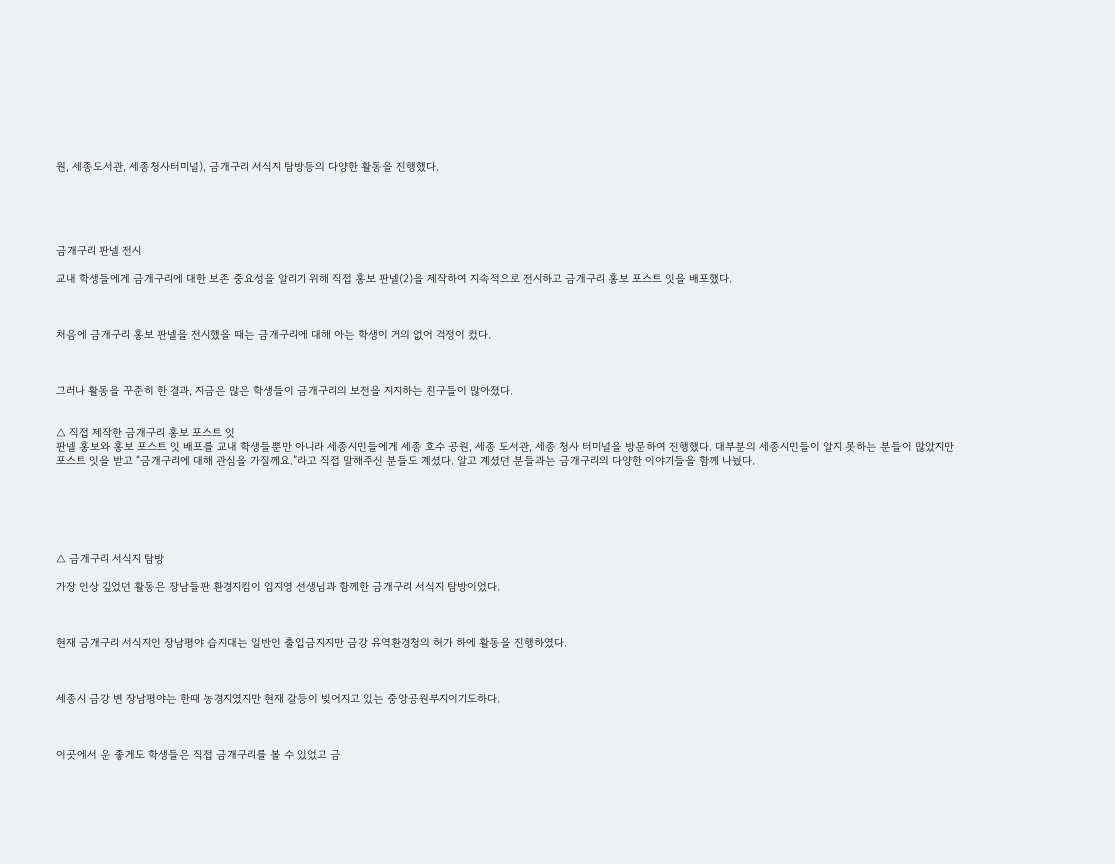원, 세종도서관, 세종청사터미널), 금개구리 서식지 탐방등의 다양한 활동을 진행했다.





금개구리 판넬 전시

교내 학생들에게 금개구리에 대한 보존 중요성을 알리기 위해 직접 홍보 판넬(2)을 제작하여 지속적으로 전시하고 금개구리 홍보 포스트 잇을 배포했다.



처음에 금개구리 홍보 판넬을 전시했을 때는 금개구리에 대해 아는 학생이 거의 없어 걱정이 컸다.



그러나 활동을 꾸준히 한 결과, 지금은 많은 학생들이 금개구리의 보전을 지지하는 친구들이 많아졌다.


△ 직접 제작한 금개구리 홍보 포스트 잇
판넬 홍보와 홍보 포스트 잇 배포를 교내 학생들뿐만 아니라 세종시민들에게 세종 호수 공원, 세종 도서관, 세종 청사 터미널을 방문하여 진행했다. 대부분의 세종시민들이 알지 못하는 분들이 많았지만 포스트 잇을 받고 “금개구리에 대해 관심을 가질께요.”라고 직접 말해주신 분들도 계셨다. 알고 계셨던 분들과는 금개구리의 다양한 이야기들을 함께 나눴다.






△ 금개구리 서식지 탐방

가장 인상 깊었던 활동은 장남들판 환경지킴이 임지영 선생님과 함께한 금개구리 서식지 탐방이었다.



현재 금개구리 서식지인 장남평야 습지대는 일반인 출입금지지만 금강 유역환경청의 허가 하에 활동을 진행하였다.



세종시 금강 변 장남평야는 한때 농경지였지만 현재 갈등이 빚어지고 있는 중앙공원부지이기도하다.



이곳에서 운 좋게도 학생들은 직접 금개구리를 볼 수 있었고 금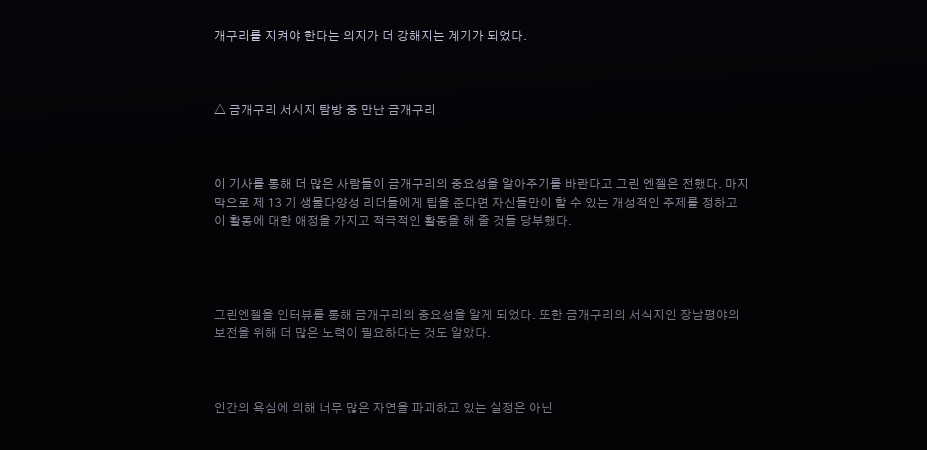개구리를 지켜야 한다는 의지가 더 강해지는 계기가 되었다.



△ 금개구리 서시지 탐방 중 만난 금개구리



이 기사를 통해 더 많은 사람들이 금개구리의 중요성을 알아주기를 바란다고 그린 엔젤은 전했다. 마지막으로 제 13 기 생물다양성 리더들에게 팁을 준다면 자신들만이 할 수 있는 개성적인 주제를 정하고 이 활동에 대한 애정을 가지고 적극적인 활동을 해 줄 것들 당부했다.




그린엔젤을 인터뷰를 통해 금개구리의 중요성을 알게 되었다. 또한 금개구리의 서식지인 장남평야의 보전을 위해 더 많은 노력이 필요하다는 것도 알았다.



인간의 욕심에 의해 너무 많은 자연을 파괴하고 있는 실정은 아닌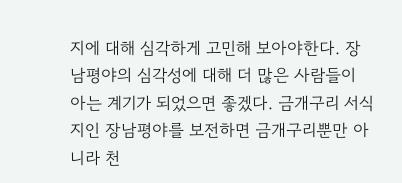지에 대해 심각하게 고민해 보아야한다. 장남평야의 심각성에 대해 더 많은 사람들이 아는 계기가 되었으면 좋겠다. 금개구리 서식지인 장남평야를 보전하면 금개구리뿐만 아니라 천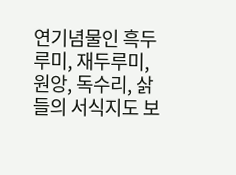연기념물인 흑두루미, 재두루미, 원앙, 독수리, 삵들의 서식지도 보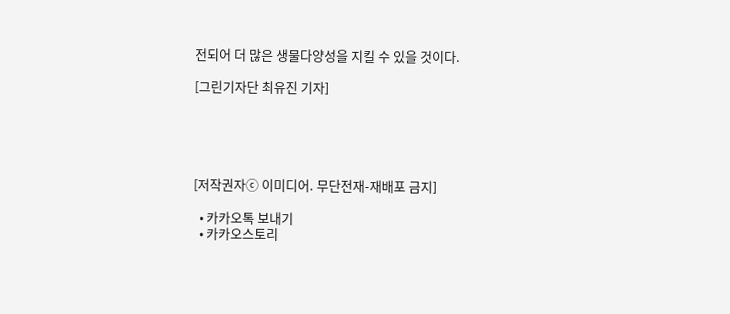전되어 더 많은 생물다양성을 지킬 수 있을 것이다.

[그린기자단 최유진 기자]





[저작권자ⓒ 이미디어. 무단전재-재배포 금지]

  • 카카오톡 보내기
  • 카카오스토리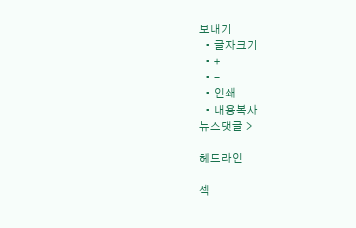보내기
  • 글자크기
  • +
  • -
  • 인쇄
  • 내용복사
뉴스댓글 >

헤드라인

섹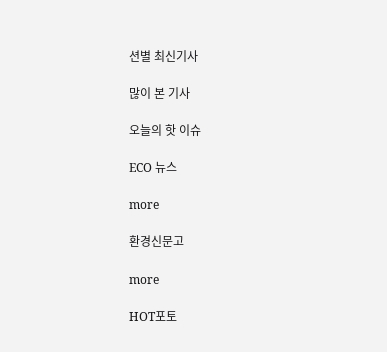션별 최신기사

많이 본 기사

오늘의 핫 이슈

ECO 뉴스

more

환경신문고

more

HOT포토